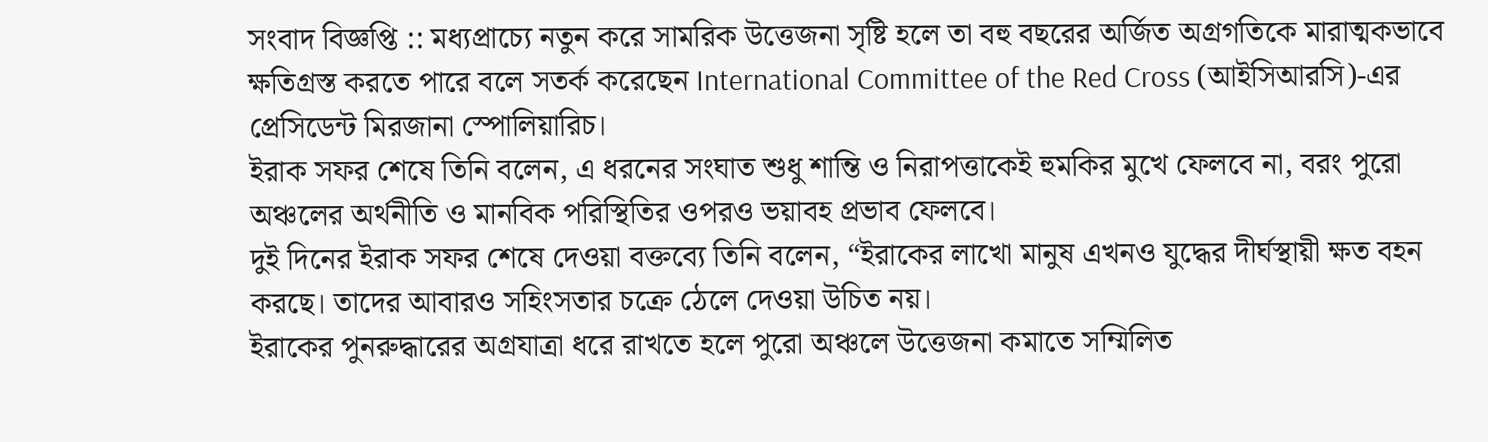সংবাদ বিজ্ঞপ্তি :: মধ্যপ্রাচ্যে নতুন করে সামরিক উত্তেজনা সৃষ্টি হলে তা বহু বছরের অর্জিত অগ্রগতিকে মারাত্মকভাবে ক্ষতিগ্রস্ত করতে পারে বলে সতর্ক করেছেন International Committee of the Red Cross (আইসিআরসি)-এর প্রেসিডেন্ট মিরজানা স্পোলিয়ারিচ।
ইরাক সফর শেষে তিনি বলেন, এ ধরনের সংঘাত শুধু শান্তি ও নিরাপত্তাকেই হুমকির মুখে ফেলবে না, বরং পুরো অঞ্চলের অর্থনীতি ও মানবিক পরিস্থিতির ওপরও ভয়াবহ প্রভাব ফেলবে।
দুই দিনের ইরাক সফর শেষে দেওয়া বক্তব্যে তিনি বলেন, “ইরাকের লাখো মানুষ এখনও যুদ্ধের দীর্ঘস্থায়ী ক্ষত বহন করছে। তাদের আবারও সহিংসতার চক্রে ঠেলে দেওয়া উচিত নয়।
ইরাকের পুনরুদ্ধারের অগ্রযাত্রা ধরে রাখতে হলে পুরো অঞ্চলে উত্তেজনা কমাতে সম্মিলিত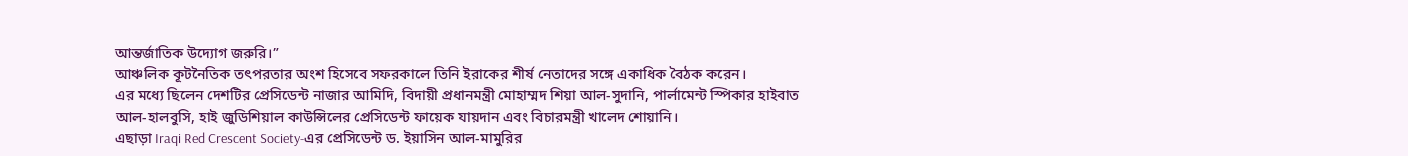আন্তর্জাতিক উদ্যোগ জরুরি।”
আঞ্চলিক কূটনৈতিক তৎপরতার অংশ হিসেবে সফরকালে তিনি ইরাকের শীর্ষ নেতাদের সঙ্গে একাধিক বৈঠক করেন।
এর মধ্যে ছিলেন দেশটির প্রেসিডেন্ট নাজার আমিদি, বিদায়ী প্রধানমন্ত্রী মোহাম্মদ শিয়া আল-সুদানি, পার্লামেন্ট স্পিকার হাইবাত আল-হালবুসি, হাই জুডিশিয়াল কাউন্সিলের প্রেসিডেন্ট ফায়েক যায়দান এবং বিচারমন্ত্রী খালেদ শোয়ানি।
এছাড়া Iraqi Red Crescent Society-এর প্রেসিডেন্ট ড. ইয়াসিন আল-মামুরির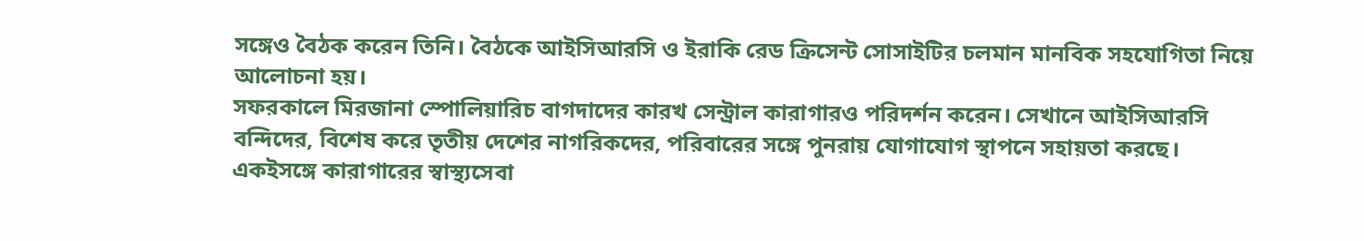সঙ্গেও বৈঠক করেন তিনি। বৈঠকে আইসিআরসি ও ইরাকি রেড ক্রিসেন্ট সোসাইটির চলমান মানবিক সহযোগিতা নিয়ে আলোচনা হয়।
সফরকালে মিরজানা স্পোলিয়ারিচ বাগদাদের কারখ সেন্ট্রাল কারাগারও পরিদর্শন করেন। সেখানে আইসিআরসি বন্দিদের, বিশেষ করে তৃতীয় দেশের নাগরিকদের, পরিবারের সঙ্গে পুনরায় যোগাযোগ স্থাপনে সহায়তা করছে।
একইসঙ্গে কারাগারের স্বাস্থ্যসেবা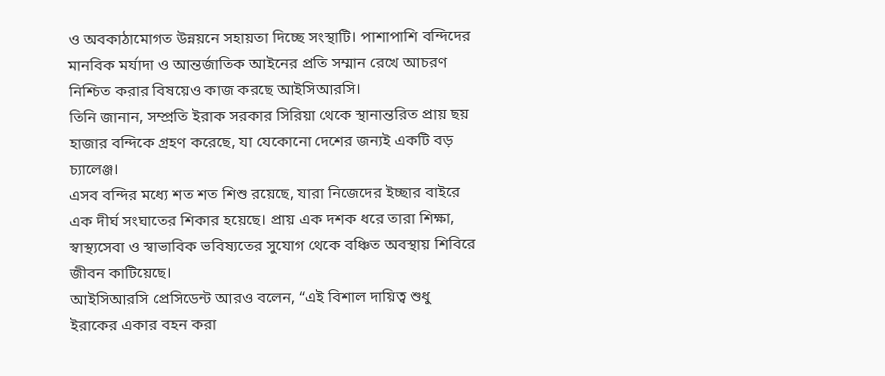ও অবকাঠামোগত উন্নয়নে সহায়তা দিচ্ছে সংস্থাটি। পাশাপাশি বন্দিদের মানবিক মর্যাদা ও আন্তর্জাতিক আইনের প্রতি সম্মান রেখে আচরণ নিশ্চিত করার বিষয়েও কাজ করছে আইসিআরসি।
তিনি জানান, সম্প্রতি ইরাক সরকার সিরিয়া থেকে স্থানান্তরিত প্রায় ছয় হাজার বন্দিকে গ্রহণ করেছে, যা যেকোনো দেশের জন্যই একটি বড় চ্যালেঞ্জ।
এসব বন্দির মধ্যে শত শত শিশু রয়েছে, যারা নিজেদের ইচ্ছার বাইরে এক দীর্ঘ সংঘাতের শিকার হয়েছে। প্রায় এক দশক ধরে তারা শিক্ষা, স্বাস্থ্যসেবা ও স্বাভাবিক ভবিষ্যতের সুযোগ থেকে বঞ্চিত অবস্থায় শিবিরে জীবন কাটিয়েছে।
আইসিআরসি প্রেসিডেন্ট আরও বলেন, “এই বিশাল দায়িত্ব শুধু ইরাকের একার বহন করা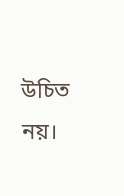উচিত নয়।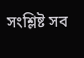সংশ্লিষ্ট সব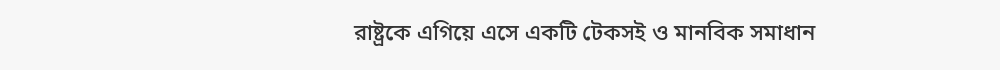রাষ্ট্রকে এগিয়ে এসে একটি টেকসই ও মানবিক সমাধান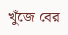খুঁজে বের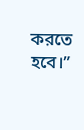করতে হবে।”